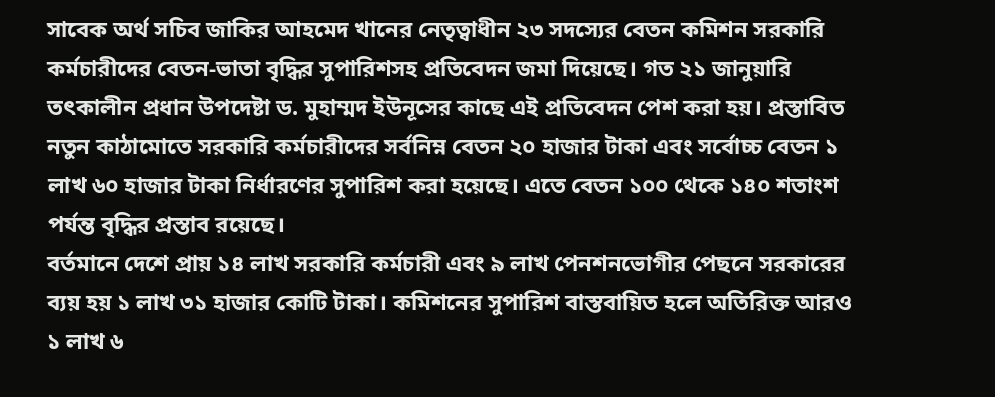সাবেক অর্থ সচিব জাকির আহমেদ খানের নেতৃত্বাধীন ২৩ সদস্যের বেতন কমিশন সরকারি কর্মচারীদের বেতন-ভাতা বৃদ্ধির সুপারিশসহ প্রতিবেদন জমা দিয়েছে। গত ২১ জানুয়ারি তৎকালীন প্রধান উপদেষ্টা ড. মুহাম্মদ ইউনূসের কাছে এই প্রতিবেদন পেশ করা হয়। প্রস্তাবিত নতুন কাঠামোতে সরকারি কর্মচারীদের সর্বনিম্ন বেতন ২০ হাজার টাকা এবং সর্বোচ্চ বেতন ১ লাখ ৬০ হাজার টাকা নির্ধারণের সুপারিশ করা হয়েছে। এতে বেতন ১০০ থেকে ১৪০ শতাংশ পর্যন্ত বৃদ্ধির প্রস্তাব রয়েছে।
বর্তমানে দেশে প্রায় ১৪ লাখ সরকারি কর্মচারী এবং ৯ লাখ পেনশনভোগীর পেছনে সরকারের ব্যয় হয় ১ লাখ ৩১ হাজার কোটি টাকা। কমিশনের সুপারিশ বাস্তবায়িত হলে অতিরিক্ত আরও ১ লাখ ৬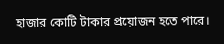হাজার কোটি টাকার প্রয়োজন হতে পারে।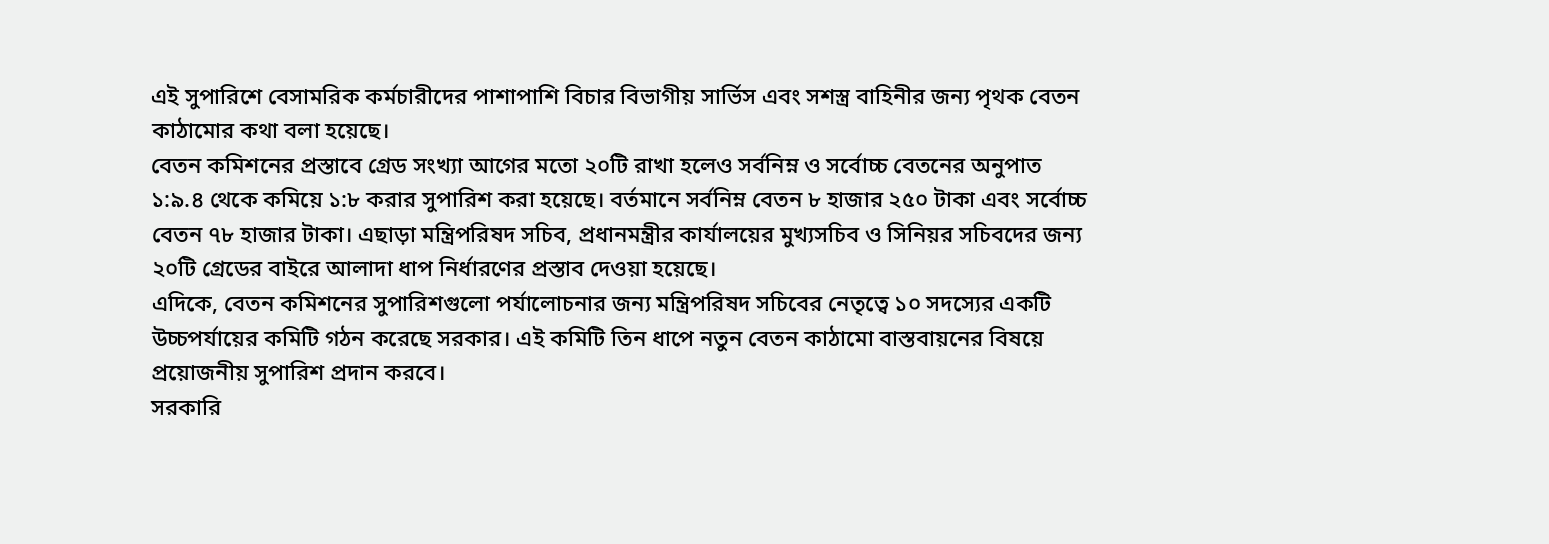এই সুপারিশে বেসামরিক কর্মচারীদের পাশাপাশি বিচার বিভাগীয় সার্ভিস এবং সশস্ত্র বাহিনীর জন্য পৃথক বেতন কাঠামোর কথা বলা হয়েছে।
বেতন কমিশনের প্রস্তাবে গ্রেড সংখ্যা আগের মতো ২০টি রাখা হলেও সর্বনিম্ন ও সর্বোচ্চ বেতনের অনুপাত ১:৯.৪ থেকে কমিয়ে ১:৮ করার সুপারিশ করা হয়েছে। বর্তমানে সর্বনিম্ন বেতন ৮ হাজার ২৫০ টাকা এবং সর্বোচ্চ বেতন ৭৮ হাজার টাকা। এছাড়া মন্ত্রিপরিষদ সচিব, প্রধানমন্ত্রীর কার্যালয়ের মুখ্যসচিব ও সিনিয়র সচিবদের জন্য ২০টি গ্রেডের বাইরে আলাদা ধাপ নির্ধারণের প্রস্তাব দেওয়া হয়েছে।
এদিকে, বেতন কমিশনের সুপারিশগুলো পর্যালোচনার জন্য মন্ত্রিপরিষদ সচিবের নেতৃত্বে ১০ সদস্যের একটি উচ্চপর্যায়ের কমিটি গঠন করেছে সরকার। এই কমিটি তিন ধাপে নতুন বেতন কাঠামো বাস্তবায়নের বিষয়ে প্রয়োজনীয় সুপারিশ প্রদান করবে।
সরকারি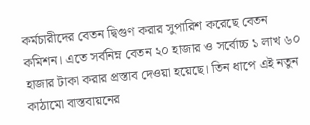কর্মচারীদের বেতন দ্বিগুণ করার সুপারিশ করেছে বেতন কমিশন। এতে সর্বনিম্ন বেতন ২০ হাজার ও সর্বোচ্চ ১ লাখ ৬০ হাজার টাকা করার প্রস্তাব দেওয়া হয়েছে। তিন ধাপে এই নতুন কাঠামো বাস্তবায়নের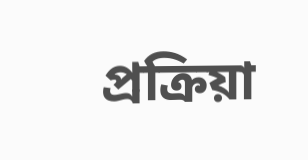প্রক্রিয়া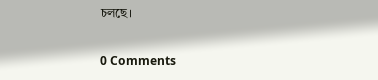চলছে।

0 Comments